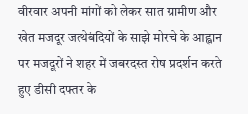वीरवार अपनी मांगों को लेकर सात ग्रामीण और खेत मजदूर जत्थेबंदियों के साझे मोरचे के आह्वान पर मजदूरों ने शहर में जबरदस्त रोष प्रदर्शन करते हुए डीसी दफ्तर के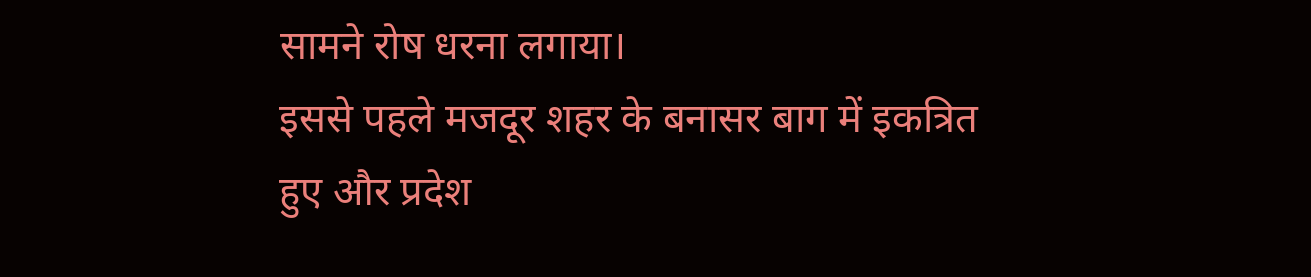सामने रोष धरना लगाया।
इससे पहले मजदूर शहर के बनासर बाग में इकत्रित हुए और प्रदेश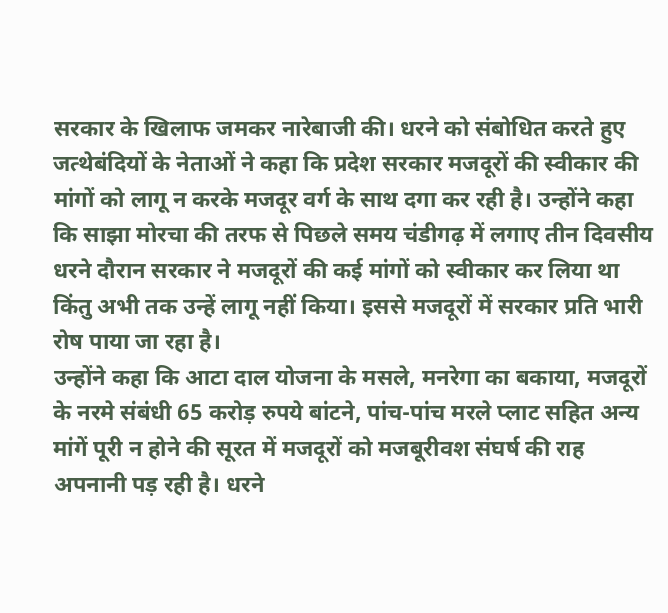सरकार के खिलाफ जमकर नारेबाजी की। धरने को संबोधित करते हुए जत्थेबंदियों के नेताओं ने कहा कि प्रदेश सरकार मजदूरों की स्वीकार की मांगों को लागू न करके मजदूर वर्ग के साथ दगा कर रही है। उन्होंने कहा कि साझा मोरचा की तरफ से पिछले समय चंडीगढ़ में लगाए तीन दिवसीय धरने दौरान सरकार ने मजदूरों की कई मांगों को स्वीकार कर लिया था किंतु अभी तक उन्हें लागू नहीं किया। इससे मजदूरों में सरकार प्रति भारी रोष पाया जा रहा है।
उन्होंने कहा कि आटा दाल योजना के मसले, मनरेगा का बकाया, मजदूरों के नरमे संबंधी 65 करोड़ रुपये बांटने, पांच-पांच मरले प्लाट सहित अन्य मांगें पूरी न होने की सूरत में मजदूरों को मजबूरीवश संघर्ष की राह अपनानी पड़ रही है। धरने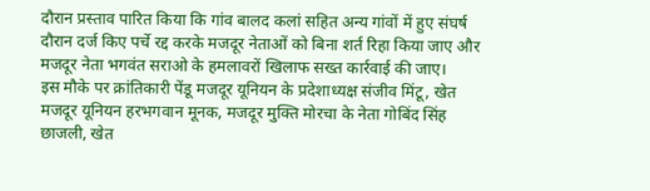दौरान प्रस्ताव पारित किया कि गांव बालद कलां सहित अन्य गांवों में हुए संघर्ष दौरान दर्ज किए पर्चे रद्द करके मजदूर नेताओं को बिना शर्त रिहा किया जाए और मजदूर नेता भगवंत सराओ के हमलावरों खिलाफ सख्त कार्रवाई की जाए।
इस मौके पर क्रांतिकारी पेंडू मजदूर यूनियन के प्रदेशाध्यक्ष संजीव मिंटू, खेत मजदूर यूनियन हरभगवान मूनक, मजदूर मुक्ति मोरचा के नेता गोबिंद सिंह छाजली, खेत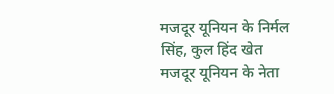मजदूर यूनियन के निर्मल सिंह, कुल हिंद खेत मजदूर यूनियन के नेता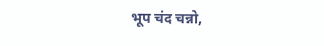भूप चंद चन्नो,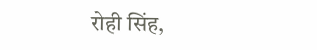रोही सिंह,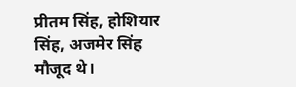प्रीतम सिंह, होशियार सिंह, अजमेर सिंह मौजूद थे।